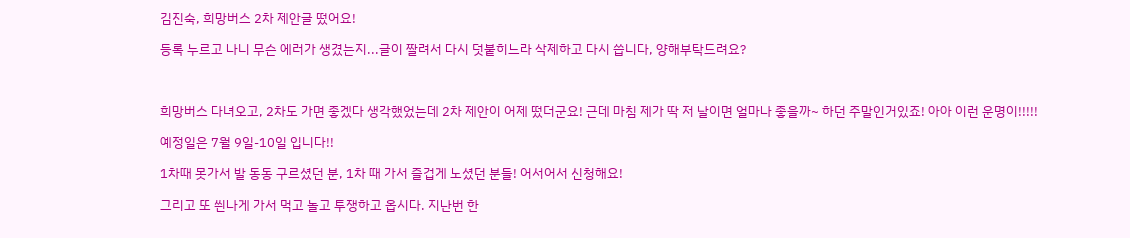김진숙, 희망버스 2차 제안글 떴어요!

등록 누르고 나니 무슨 에러가 생겼는지...글이 짤려서 다시 덧붙히느라 삭제하고 다시 씁니다, 양해부탁드려요?



희망버스 다녀오고, 2차도 가면 좋겠다 생각했었는데 2차 제안이 어제 떴더군요! 근데 마침 제가 딱 저 날이면 얼마나 좋을까~ 하던 주말인거있죠! 아아 이런 운명이!!!!!

예정일은 7월 9일-10일 입니다!!

1차때 못가서 발 동동 구르셨던 분, 1차 때 가서 즐겁게 노셨던 분들! 어서어서 신청해요!

그리고 또 씐나게 가서 먹고 놀고 투쟁하고 옵시다. 지난번 한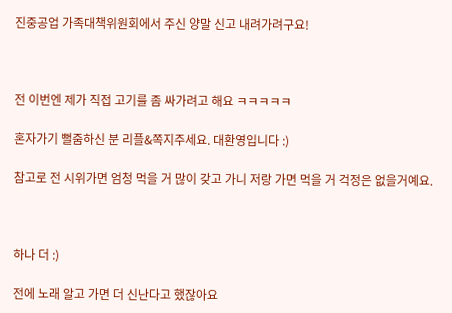진중공업 가족대책위원회에서 주신 양말 신고 내려가려구요!



전 이번엔 제가 직접 고기를 좀 싸가려고 해요 ㅋㅋㅋㅋㅋ

혼자가기 뻘줌하신 분 리플&쪽지주세요. 대환영입니다 :)

참고로 전 시위가면 엄청 먹을 거 많이 갖고 가니 저랑 가면 먹을 거 걱정은 없을거예요.



하나 더 :)

전에 노래 알고 가면 더 신난다고 했잖아요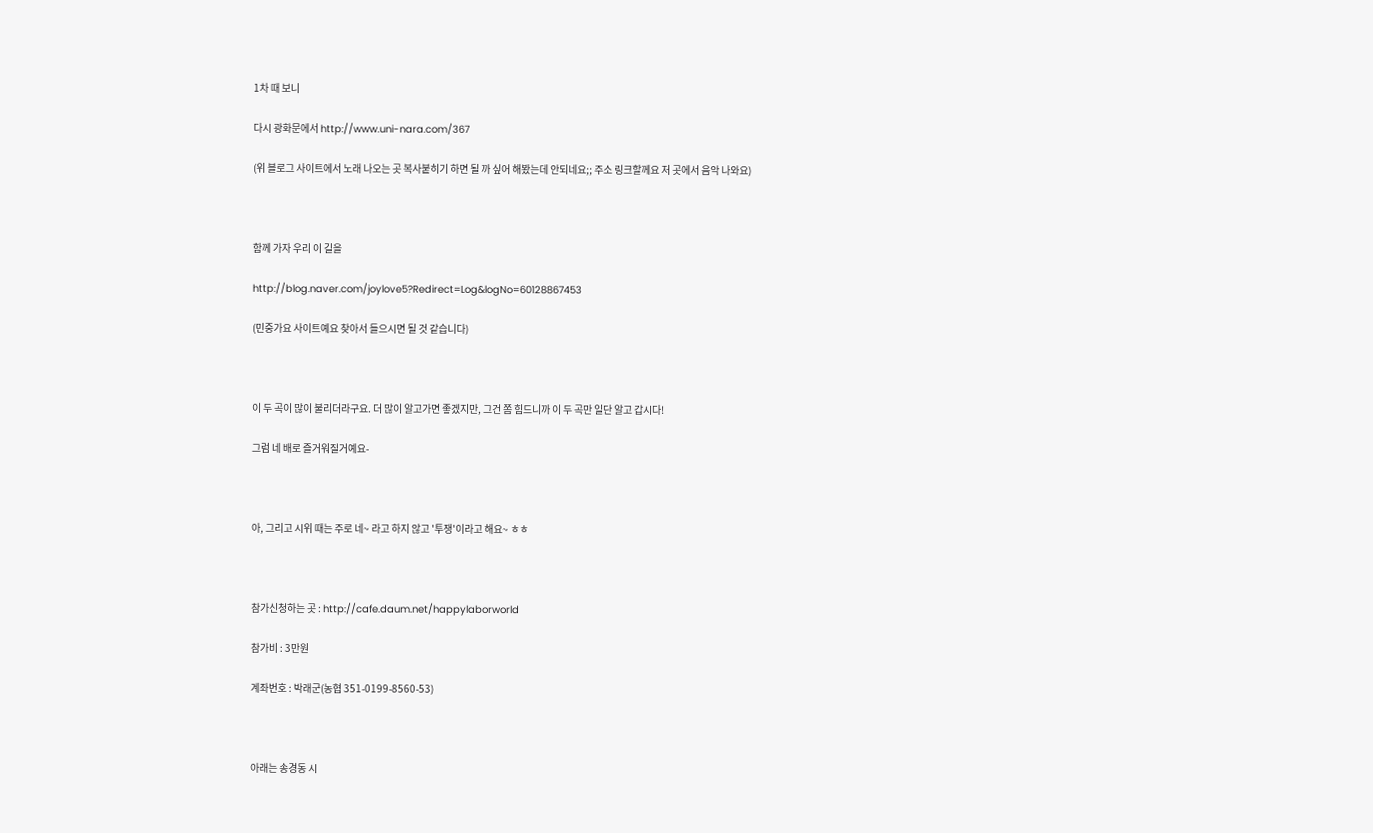1차 때 보니

다시 광화문에서 http://www.uni-nara.com/367

(위 블로그 사이트에서 노래 나오는 곳 복사붙히기 하면 될 까 싶어 해봤는데 안되네요;; 주소 링크할께요 저 곳에서 음악 나와요)



함께 가자 우리 이 길을

http://blog.naver.com/joylove5?Redirect=Log&logNo=60128867453

(민중가요 사이트예요 찾아서 들으시면 될 것 같습니다)



이 두 곡이 많이 불리더라구요. 더 많이 알고가면 좋겠지만, 그건 쫌 힘드니까 이 두 곡만 일단 알고 갑시다!

그럼 네 배로 즐거워질거예요-



아, 그리고 시위 때는 주로 네~ 라고 하지 않고 '투쟁'이라고 해요~ ㅎㅎ



참가신청하는 곳 : http://cafe.daum.net/happylaborworld

참가비 : 3만원

계좌번호 : 박래군(농협 351-0199-8560-53)



아래는 송경동 시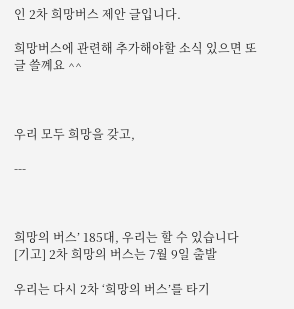인 2차 희망버스 제안 글입니다.

희망버스에 관련해 추가해야할 소식 있으면 또 글 쓸꼐요 ^^



우리 모두 희망을 갖고,

---



희망의 버스’ 185대, 우리는 할 수 있습니다
[기고] 2차 희망의 버스는 7월 9일 출발

우리는 다시 2차 ‘희망의 버스’를 타기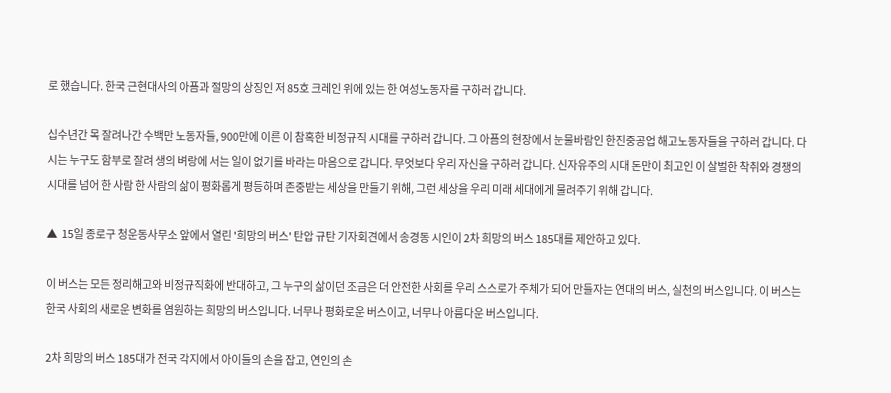로 했습니다. 한국 근현대사의 아픔과 절망의 상징인 저 85호 크레인 위에 있는 한 여성노동자를 구하러 갑니다.

십수년간 목 잘려나간 수백만 노동자들, 900만에 이른 이 참혹한 비정규직 시대를 구하러 갑니다. 그 아픔의 현장에서 눈물바람인 한진중공업 해고노동자들을 구하러 갑니다. 다시는 누구도 함부로 잘려 생의 벼랑에 서는 일이 없기를 바라는 마음으로 갑니다. 무엇보다 우리 자신을 구하러 갑니다. 신자유주의 시대 돈만이 최고인 이 살벌한 착취와 경쟁의 시대를 넘어 한 사람 한 사람의 삶이 평화롭게 평등하며 존중받는 세상을 만들기 위해, 그런 세상을 우리 미래 세대에게 물려주기 위해 갑니다.

▲  15일 종로구 청운동사무소 앞에서 열린 '희망의 버스' 탄압 규탄 기자회견에서 송경동 시인이 2차 희망의 버스 185대를 제안하고 있다.

이 버스는 모든 정리해고와 비정규직화에 반대하고, 그 누구의 삶이던 조금은 더 안전한 사회를 우리 스스로가 주체가 되어 만들자는 연대의 버스, 실천의 버스입니다. 이 버스는 한국 사회의 새로운 변화를 염원하는 희망의 버스입니다. 너무나 평화로운 버스이고, 너무나 아름다운 버스입니다.

2차 희망의 버스 185대가 전국 각지에서 아이들의 손을 잡고, 연인의 손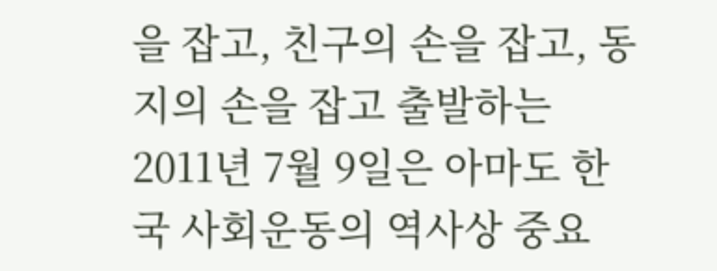을 잡고, 친구의 손을 잡고, 동지의 손을 잡고 출발하는 2011년 7월 9일은 아마도 한국 사회운동의 역사상 중요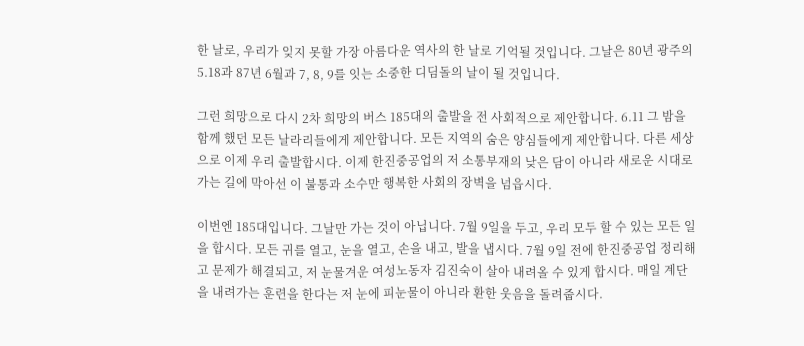한 날로, 우리가 잊지 못할 가장 아름다운 역사의 한 날로 기억될 것입니다. 그날은 80년 광주의 5.18과 87년 6월과 7, 8, 9를 잇는 소중한 디딤돌의 날이 될 것입니다.

그런 희망으로 다시 2차 희망의 버스 185대의 출발을 전 사회적으로 제안합니다. 6.11 그 밤을 함께 했던 모든 날라리들에게 제안합니다. 모든 지역의 숨은 양심들에게 제안합니다. 다른 세상으로 이제 우리 출발합시다. 이제 한진중공업의 저 소통부재의 낮은 담이 아니라 새로운 시대로 가는 길에 막아선 이 불통과 소수만 행복한 사회의 장벽을 넘읍시다.

이번엔 185대입니다. 그날만 가는 것이 아닙니다. 7월 9일을 두고, 우리 모두 할 수 있는 모든 일을 합시다. 모든 귀를 열고, 눈을 열고, 손을 내고, 발을 냅시다. 7월 9일 전에 한진중공업 정리해고 문제가 해결되고, 저 눈물겨운 여성노동자 김진숙이 살아 내려올 수 있게 합시다. 매일 계단을 내려가는 훈련을 한다는 저 눈에 피눈물이 아니라 환한 웃음을 돌려줍시다.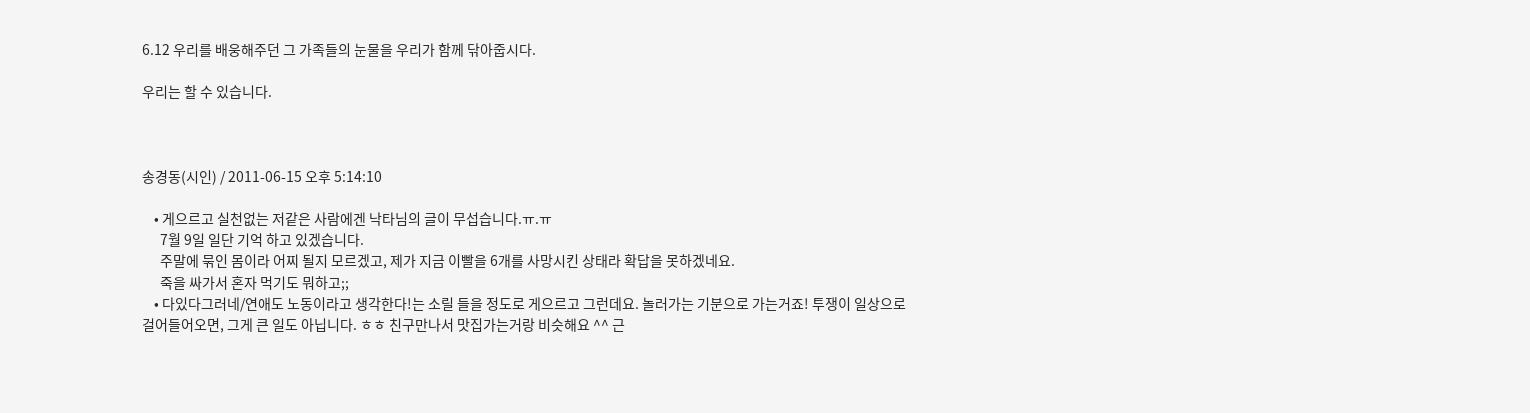6.12 우리를 배웅해주던 그 가족들의 눈물을 우리가 함께 닦아줍시다.

우리는 할 수 있습니다.



송경동(시인) / 2011-06-15 오후 5:14:10

    • 게으르고 실천없는 저같은 사람에겐 낙타님의 글이 무섭습니다.ㅠ.ㅠ
      7월 9일 일단 기억 하고 있겠습니다.
      주말에 묶인 몸이라 어찌 될지 모르겠고, 제가 지금 이빨을 6개를 사망시킨 상태라 확답을 못하겠네요.
      죽을 싸가서 혼자 먹기도 뭐하고;;
    • 다있다그러네/연애도 노동이라고 생각한다!는 소릴 들을 정도로 게으르고 그런데요. 놀러가는 기분으로 가는거죠! 투쟁이 일상으로 걸어들어오면, 그게 큰 일도 아닙니다. ㅎㅎ 친구만나서 맛집가는거랑 비슷해요 ^^ 근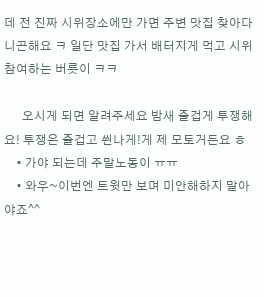데 전 진짜 시위장소에만 가면 주변 맛집 찾아다니곤해요 ㅋ 일단 맛집 가서 배터지게 먹고 시위참여하는 버릇이 ㅋㅋ

      오시게 되면 알려주세요 밤새 즐겁게 투쟁해요! 투쟁은 즐겁고 씐나게!게 제 모토거든요 ㅎ
    • 가야 되는데 주말노동이 ㅠㅠ
    • 와우~이번엔 트윗만 보며 미안해하지 말아야죠^^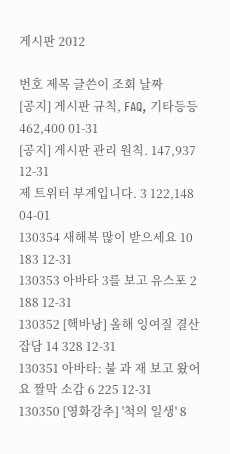게시판 2012

번호 제목 글쓴이 조회 날짜
[공지] 게시판 규칙, FAQ, 기타등등 462,400 01-31
[공지] 게시판 관리 원칙. 147,937 12-31
제 트위터 부계입니다. 3 122,148 04-01
130354 새해복 많이 받으세요 10 183 12-31
130353 아바타 3를 보고 유스포 2 188 12-31
130352 [핵바낭] 올해 잉여질 결산 잡담 14 328 12-31
130351 아바타: 불 과 재 보고 왔어요 짤막 소감 6 225 12-31
130350 [영화강추] '척의 일생' 8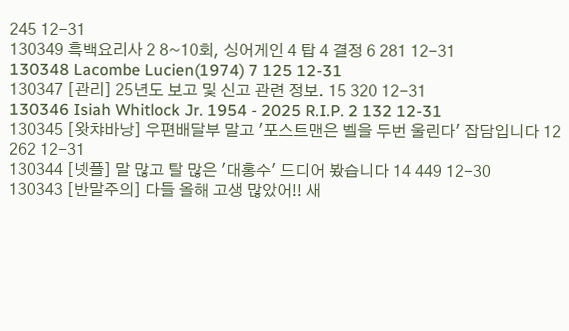245 12-31
130349 흑백요리사 2 8~10회, 싱어게인 4 탑 4 결정 6 281 12-31
130348 Lacombe Lucien(1974) 7 125 12-31
130347 [관리] 25년도 보고 및 신고 관련 정보. 15 320 12-31
130346 Isiah Whitlock Jr. 1954 - 2025 R.I.P. 2 132 12-31
130345 [왓챠바낭] 우편배달부 말고 '포스트맨은 벨을 두번 울린다' 잡담입니다 12 262 12-31
130344 [넷플] 말 많고 탈 많은 '대홍수' 드디어 봤습니다 14 449 12-30
130343 [반말주의] 다들 올해 고생 많았어!! 새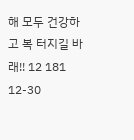해 모두 건강하고 복 터지길 바래!! 12 181 12-30